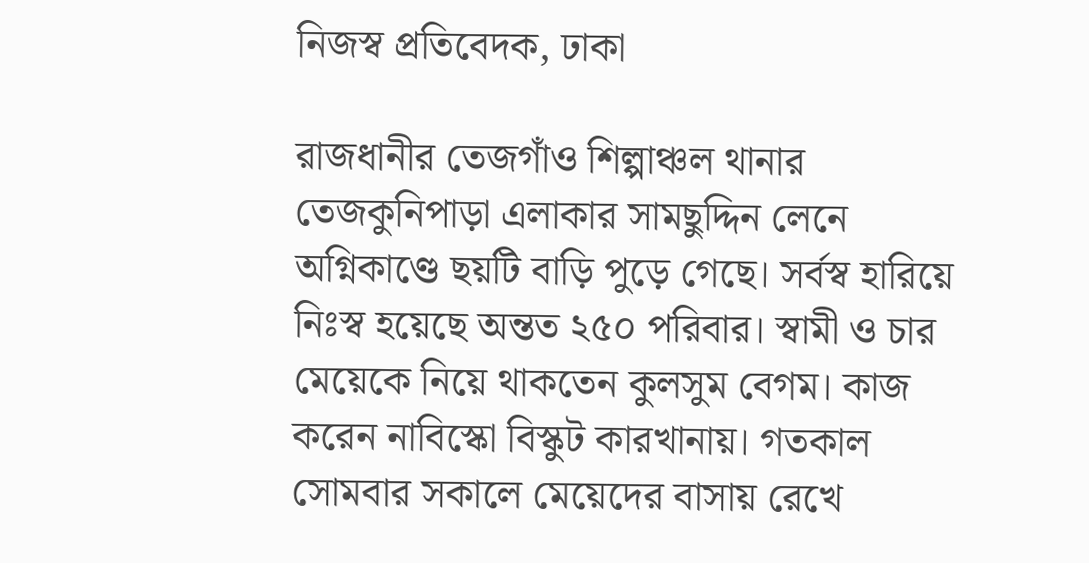নিজস্ব প্রতিবেদক, ঢাকা

রাজধানীর তেজগাঁও শিল্পাঞ্চল থানার তেজকুনিপাড়া এলাকার সামছুদ্দিন লেনে অগ্নিকাণ্ডে ছয়টি বাড়ি পুড়ে গেছে। সর্বস্ব হারিয়ে নিঃস্ব হয়েছে অন্তত ২৫০ পরিবার। স্বামী ও চার মেয়েকে নিয়ে থাকতেন কুলসুম বেগম। কাজ করেন নাবিস্কো বিস্কুট কারখানায়। গতকাল সোমবার সকালে মেয়েদের বাসায় রেখে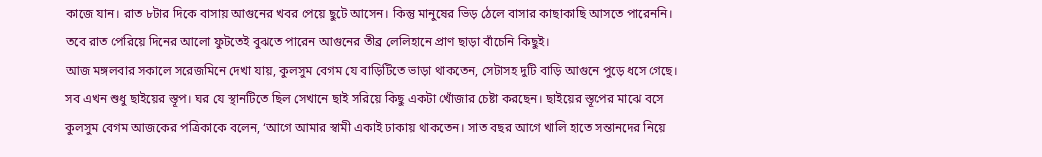কাজে যান। রাত ৮টার দিকে বাসায় আগুনের খবর পেয়ে ছুটে আসেন। কিন্তু মানুষের ভিড় ঠেলে বাসার কাছাকাছি আসতে পারেননি। তবে রাত পেরিয়ে দিনের আলো ফুটতেই বুঝতে পারেন আগুনের তীব্র লেলিহানে প্রাণ ছাড়া বাঁচেনি কিছুই।
আজ মঙ্গলবার সকালে সরেজমিনে দেখা যায়, কুলসুম বেগম যে বাড়িটিতে ভাড়া থাকতেন, সেটাসহ দুটি বাড়ি আগুনে পুড়ে ধসে গেছে। সব এখন শুধু ছাইয়ের স্তূপ। ঘর যে স্থানটিতে ছিল সেখানে ছাই সরিয়ে কিছু একটা খোঁজার চেষ্টা করছেন। ছাইয়ের স্তূপের মাঝে বসে কুলসুম বেগম আজকের পত্রিকাকে বলেন, ‘আগে আমার স্বামী একাই ঢাকায় থাকতেন। সাত বছর আগে খালি হাতে সন্তানদের নিয়ে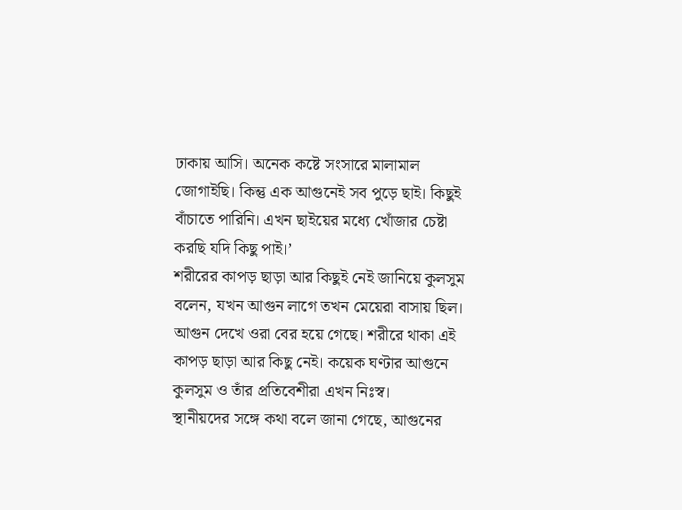ঢাকায় আসি। অনেক কষ্টে সংসারে মালামাল জোগাইছি। কিন্তু এক আগুনেই সব পুড়ে ছাই। কিছুই বাঁচাতে পারিনি। এখন ছাইয়ের মধ্যে খোঁজার চেষ্টা করছি যদি কিছু পাই।’
শরীরের কাপড় ছাড়া আর কিছুই নেই জানিয়ে কুলসুম বলেন, যখন আগুন লাগে তখন মেয়েরা বাসায় ছিল। আগুন দেখে ওরা বের হয়ে গেছে। শরীরে থাকা এই কাপড় ছাড়া আর কিছু নেই। কয়েক ঘণ্টার আগুনে কুলসুম ও তাঁর প্রতিবেশীরা এখন নিঃস্ব।
স্থানীয়দের সঙ্গে কথা বলে জানা গেছে, আগুনের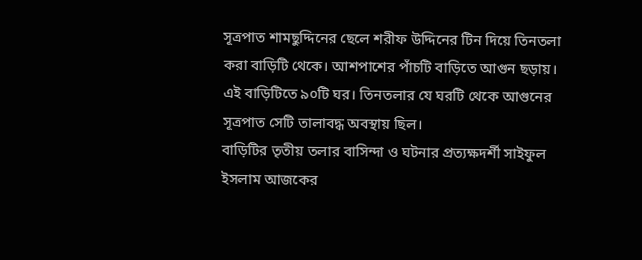সূত্রপাত শামছুদ্দিনের ছেলে শরীফ উদ্দিনের টিন দিয়ে তিনতলা করা বাড়িটি থেকে। আশপাশের পাঁচটি বাড়িতে আগুন ছড়ায়। এই বাড়িটিতে ৯০টি ঘর। তিনতলার যে ঘরটি থেকে আগুনের সূত্রপাত সেটি তালাবদ্ধ অবস্থায় ছিল।
বাড়িটির তৃতীয় তলার বাসিন্দা ও ঘটনার প্রত্যক্ষদর্শী সাইফুল ইসলাম আজকের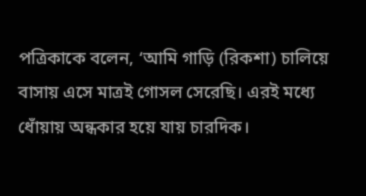পত্রিকাকে বলেন, ‘আমি গাড়ি (রিকশা) চালিয়ে বাসায় এসে মাত্রই গোসল সেরেছি। এরই মধ্যে ধোঁয়ায় অন্ধকার হয়ে যায় চারদিক।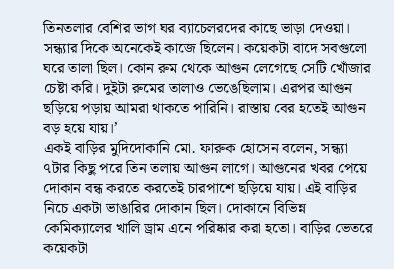তিনতলার বেশির ভাগ ঘর ব্যাচেলরদের কাছে ভাড়া দেওয়া। সন্ধ্যার দিকে অনেকেই কাজে ছিলেন। কয়েকটা বাদে সবগুলো ঘরে তালা ছিল। কোন রুম থেকে আগুন লেগেছে সেটি খোঁজার চেষ্টা করি। দুইটা রুমের তালাও ভেঙেছিলাম। এরপর আগুন ছড়িয়ে পড়ায় আমরা থাকতে পারিনি। রাস্তায় বের হতেই আগুন বড় হয়ে যায়।’
একই বাড়ির মুদিদোকানি মো. ফারুক হোসেন বলেন, সন্ধ্যা ৭টার কিছু পরে তিন তলায় আগুন লাগে। আগুনের খবর পেয়ে দোকান বন্ধ করতে করতেই চারপাশে ছড়িয়ে যায়। এই বাড়ির নিচে একটা ভাঙারির দোকান ছিল। দোকানে বিভিন্ন কেমিক্যালের খালি ড্রাম এনে পরিষ্কার করা হতো। বাড়ির ভেতরে কয়েকটা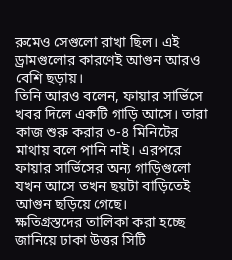রুমেও সেগুলো রাখা ছিল। এই ড্রামগুলোর কারণেই আগুন আরও বেশি ছড়ায়।
তিনি আরও বলেন, ফায়ার সার্ভিসে খবর দিলে একটি গাড়ি আসে। তারা কাজ শুরু করার ৩-৪ মিনিটের মাথায় বলে পানি নাই। এরপরে ফায়ার সার্ভিসের অন্য গাড়িগুলো যখন আসে তখন ছয়টা বাড়িতেই আগুন ছড়িয়ে গেছে।
ক্ষতিগ্রস্তদের তালিকা করা হচ্ছে জানিয়ে ঢাকা উত্তর সিটি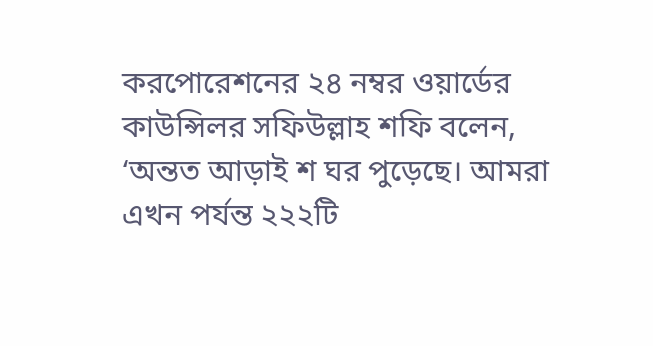করপোরেশনের ২৪ নম্বর ওয়ার্ডের কাউন্সিলর সফিউল্লাহ শফি বলেন, ‘অন্তত আড়াই শ ঘর পুড়েছে। আমরা এখন পর্যন্ত ২২২টি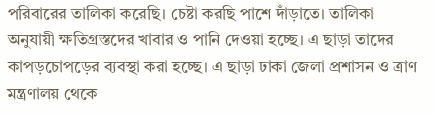পরিবারের তালিকা করেছি। চেষ্টা করছি পাশে দাঁড়াতে। তালিকা অনুযায়ী ক্ষতিগ্রস্তদের খাবার ও পানি দেওয়া হচ্ছে। এ ছাড়া তাদের কাপড়চোপড়ের ব্যবস্থা করা হচ্ছে। এ ছাড়া ঢাকা জেলা প্রশাসন ও ত্রাণ মন্ত্রণালয় থেকে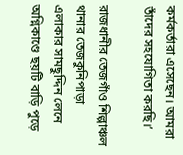কর্মকর্তারা এসেছেন। আমরা তাঁদের সহযোগিতা করছি।’

রাজধানীর তেজগাঁও শিল্পাঞ্চল থানার তেজকুনিপাড়া এলাকার সামছুদ্দিন লেনে অগ্নিকাণ্ডে ছয়টি বাড়ি পুড়ে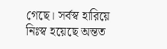গেছে। সর্বস্ব হারিয়ে নিঃস্ব হয়েছে অন্তত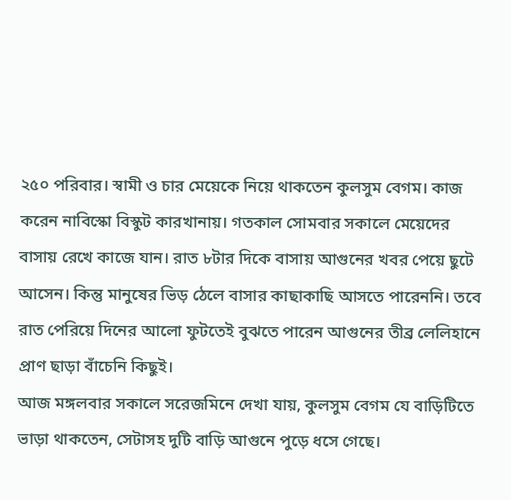২৫০ পরিবার। স্বামী ও চার মেয়েকে নিয়ে থাকতেন কুলসুম বেগম। কাজ করেন নাবিস্কো বিস্কুট কারখানায়। গতকাল সোমবার সকালে মেয়েদের বাসায় রেখে কাজে যান। রাত ৮টার দিকে বাসায় আগুনের খবর পেয়ে ছুটে আসেন। কিন্তু মানুষের ভিড় ঠেলে বাসার কাছাকাছি আসতে পারেননি। তবে রাত পেরিয়ে দিনের আলো ফুটতেই বুঝতে পারেন আগুনের তীব্র লেলিহানে প্রাণ ছাড়া বাঁচেনি কিছুই।
আজ মঙ্গলবার সকালে সরেজমিনে দেখা যায়, কুলসুম বেগম যে বাড়িটিতে ভাড়া থাকতেন, সেটাসহ দুটি বাড়ি আগুনে পুড়ে ধসে গেছে।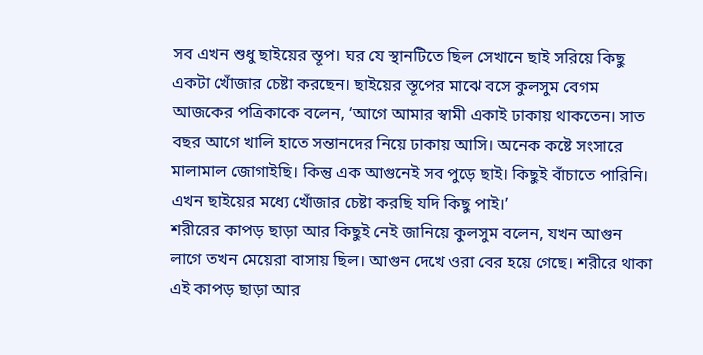সব এখন শুধু ছাইয়ের স্তূপ। ঘর যে স্থানটিতে ছিল সেখানে ছাই সরিয়ে কিছু একটা খোঁজার চেষ্টা করছেন। ছাইয়ের স্তূপের মাঝে বসে কুলসুম বেগম আজকের পত্রিকাকে বলেন, ‘আগে আমার স্বামী একাই ঢাকায় থাকতেন। সাত বছর আগে খালি হাতে সন্তানদের নিয়ে ঢাকায় আসি। অনেক কষ্টে সংসারে মালামাল জোগাইছি। কিন্তু এক আগুনেই সব পুড়ে ছাই। কিছুই বাঁচাতে পারিনি। এখন ছাইয়ের মধ্যে খোঁজার চেষ্টা করছি যদি কিছু পাই।’
শরীরের কাপড় ছাড়া আর কিছুই নেই জানিয়ে কুলসুম বলেন, যখন আগুন লাগে তখন মেয়েরা বাসায় ছিল। আগুন দেখে ওরা বের হয়ে গেছে। শরীরে থাকা এই কাপড় ছাড়া আর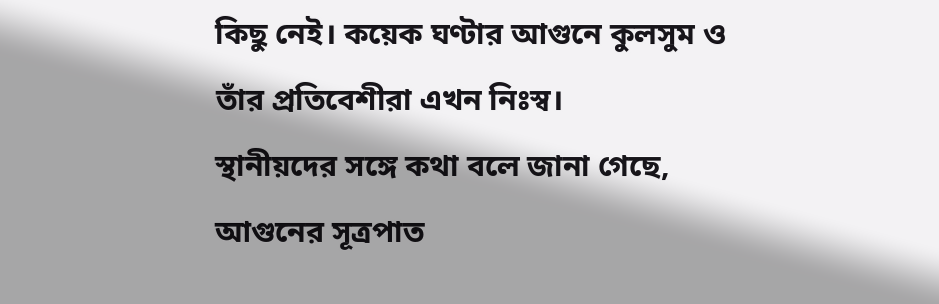কিছু নেই। কয়েক ঘণ্টার আগুনে কুলসুম ও তাঁর প্রতিবেশীরা এখন নিঃস্ব।
স্থানীয়দের সঙ্গে কথা বলে জানা গেছে, আগুনের সূত্রপাত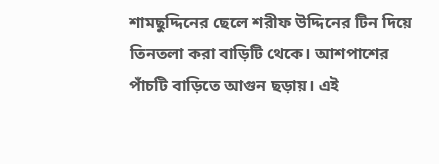শামছুদ্দিনের ছেলে শরীফ উদ্দিনের টিন দিয়ে তিনতলা করা বাড়িটি থেকে। আশপাশের পাঁচটি বাড়িতে আগুন ছড়ায়। এই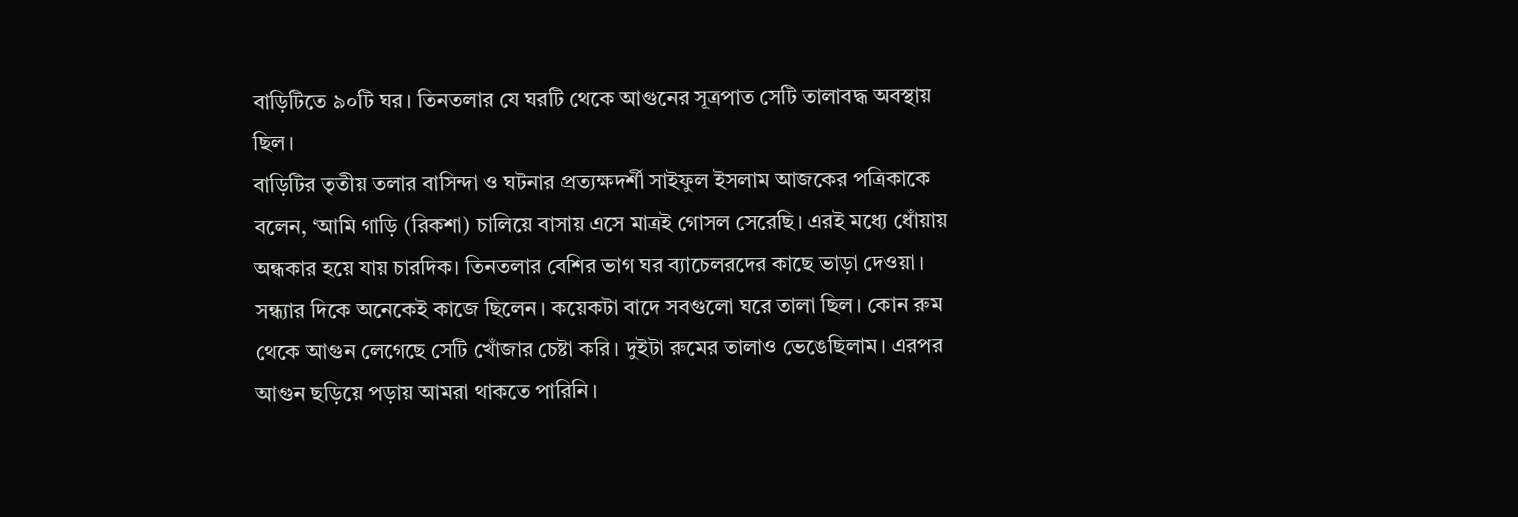বাড়িটিতে ৯০টি ঘর। তিনতলার যে ঘরটি থেকে আগুনের সূত্রপাত সেটি তালাবদ্ধ অবস্থায় ছিল।
বাড়িটির তৃতীয় তলার বাসিন্দা ও ঘটনার প্রত্যক্ষদর্শী সাইফুল ইসলাম আজকের পত্রিকাকে বলেন, ‘আমি গাড়ি (রিকশা) চালিয়ে বাসায় এসে মাত্রই গোসল সেরেছি। এরই মধ্যে ধোঁয়ায় অন্ধকার হয়ে যায় চারদিক। তিনতলার বেশির ভাগ ঘর ব্যাচেলরদের কাছে ভাড়া দেওয়া। সন্ধ্যার দিকে অনেকেই কাজে ছিলেন। কয়েকটা বাদে সবগুলো ঘরে তালা ছিল। কোন রুম থেকে আগুন লেগেছে সেটি খোঁজার চেষ্টা করি। দুইটা রুমের তালাও ভেঙেছিলাম। এরপর আগুন ছড়িয়ে পড়ায় আমরা থাকতে পারিনি।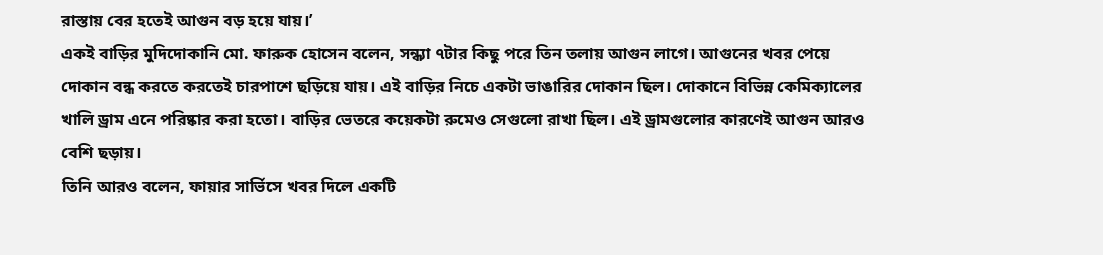রাস্তায় বের হতেই আগুন বড় হয়ে যায়।’
একই বাড়ির মুদিদোকানি মো. ফারুক হোসেন বলেন, সন্ধ্যা ৭টার কিছু পরে তিন তলায় আগুন লাগে। আগুনের খবর পেয়ে দোকান বন্ধ করতে করতেই চারপাশে ছড়িয়ে যায়। এই বাড়ির নিচে একটা ভাঙারির দোকান ছিল। দোকানে বিভিন্ন কেমিক্যালের খালি ড্রাম এনে পরিষ্কার করা হতো। বাড়ির ভেতরে কয়েকটা রুমেও সেগুলো রাখা ছিল। এই ড্রামগুলোর কারণেই আগুন আরও বেশি ছড়ায়।
তিনি আরও বলেন, ফায়ার সার্ভিসে খবর দিলে একটি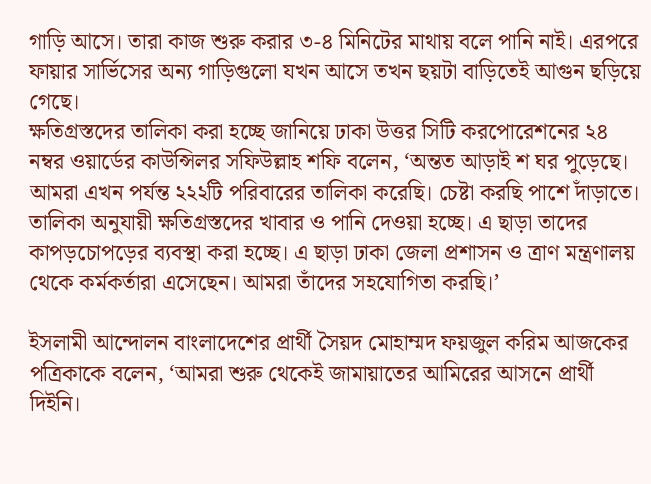গাড়ি আসে। তারা কাজ শুরু করার ৩-৪ মিনিটের মাথায় বলে পানি নাই। এরপরে ফায়ার সার্ভিসের অন্য গাড়িগুলো যখন আসে তখন ছয়টা বাড়িতেই আগুন ছড়িয়ে গেছে।
ক্ষতিগ্রস্তদের তালিকা করা হচ্ছে জানিয়ে ঢাকা উত্তর সিটি করপোরেশনের ২৪ নম্বর ওয়ার্ডের কাউন্সিলর সফিউল্লাহ শফি বলেন, ‘অন্তত আড়াই শ ঘর পুড়েছে। আমরা এখন পর্যন্ত ২২২টি পরিবারের তালিকা করেছি। চেষ্টা করছি পাশে দাঁড়াতে। তালিকা অনুযায়ী ক্ষতিগ্রস্তদের খাবার ও পানি দেওয়া হচ্ছে। এ ছাড়া তাদের কাপড়চোপড়ের ব্যবস্থা করা হচ্ছে। এ ছাড়া ঢাকা জেলা প্রশাসন ও ত্রাণ মন্ত্রণালয় থেকে কর্মকর্তারা এসেছেন। আমরা তাঁদের সহযোগিতা করছি।’

ইসলামী আন্দোলন বাংলাদেশের প্রার্থী সৈয়দ মোহাম্মদ ফয়জুল করিম আজকের পত্রিকাকে বলেন, ‘আমরা শুরু থেকেই জামায়াতের আমিরের আসনে প্রার্থী দিইনি।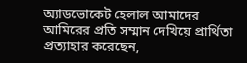অ্যাডভোকেট হেলাল আমাদের আমিরের প্রতি সম্মান দেখিয়ে প্রার্থিতা প্রত্যাহার করেছেন,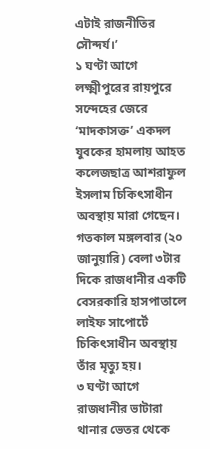এটাই রাজনীতির সৌন্দর্য।’
১ ঘণ্টা আগে
লক্ষ্মীপুরের রায়পুরে সন্দেহের জেরে ‘মাদকাসক্ত’ একদল যুবকের হামলায় আহত কলেজছাত্র আশরাফুল ইসলাম চিকিৎসাধীন অবস্থায় মারা গেছেন। গতকাল মঙ্গলবার (২০ জানুয়ারি) বেলা ৩টার দিকে রাজধানীর একটি বেসরকারি হাসপাতালে লাইফ সাপোর্টে চিকিৎসাধীন অবস্থায় তাঁর মৃত্যু হয়।
৩ ঘণ্টা আগে
রাজধানীর ভাটারা থানার ভেতর থেকে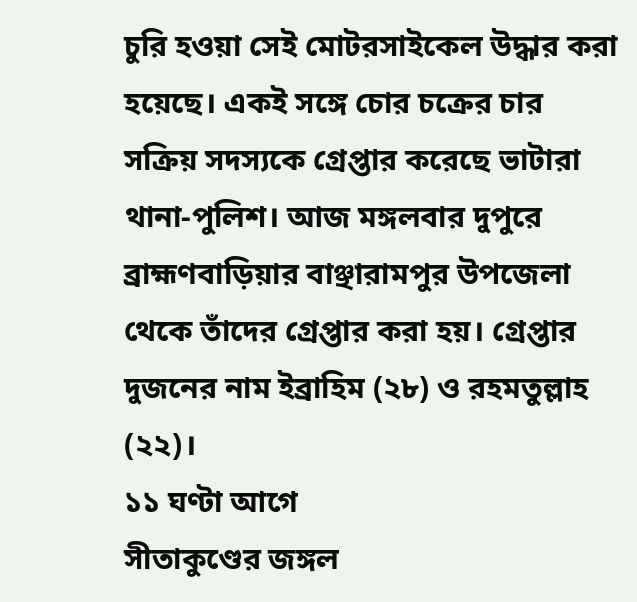চুরি হওয়া সেই মোটরসাইকেল উদ্ধার করা হয়েছে। একই সঙ্গে চোর চক্রের চার সক্রিয় সদস্যকে গ্রেপ্তার করেছে ভাটারা থানা-পুলিশ। আজ মঙ্গলবার দুপুরে ব্রাহ্মণবাড়িয়ার বাঞ্ছারামপুর উপজেলা থেকে তাঁদের গ্রেপ্তার করা হয়। গ্রেপ্তার দুজনের নাম ইব্রাহিম (২৮) ও রহমতুল্লাহ (২২)।
১১ ঘণ্টা আগে
সীতাকুণ্ডের জঙ্গল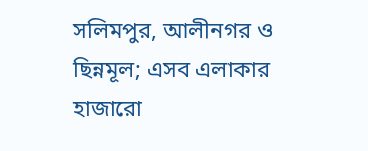সলিমপুর, আলীনগর ও ছিন্নমূল; এসব এলাকার হাজারো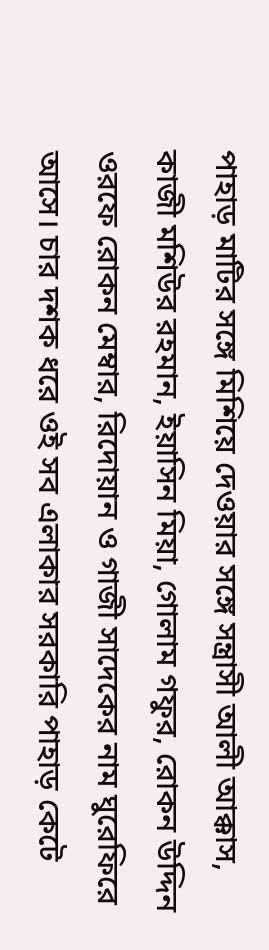পাহাড় মাটির সঙ্গে মিশিয়ে দেওয়ার সঙ্গে সন্ত্রাসী আলী আক্কাস, কাজী মশিউর রহমান, ইয়াসিন মিয়া, গোলাম গফুর, রোকন উদ্দিন ওরফে রোকন মেম্বার, রিদোয়ান ও গাজী সাদেকের নাম ঘুরেফিরে আসে। চার দশক ধরে ওই সব এলাকার সরকারি পাহাড় কেটে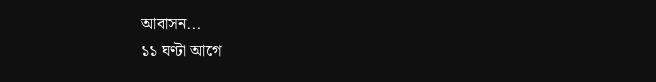আবাসন...
১১ ঘণ্টা আগে